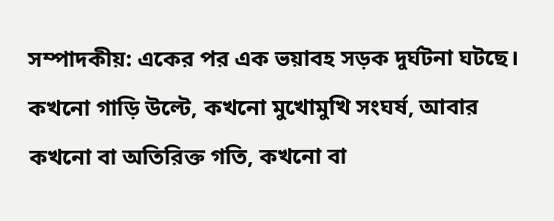সম্পাদকীয়: একের পর এক ভয়াবহ সড়ক দুর্ঘটনা ঘটছে। কখনো গাড়ি উল্টে, কখনো মুখোমুখি সংঘর্ষ, আবার কখনো বা অতিরিক্ত গতি, কখনো বা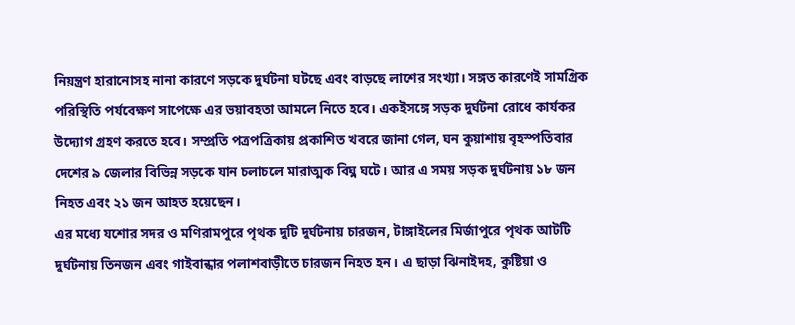নিয়ন্ত্রণ হারানোসহ নানা কারণে সড়কে দুর্ঘটনা ঘটছে এবং বাড়ছে লাশের সংখ্যা। সঙ্গত কারণেই সামগ্রিক পরিস্থিতি পর্যবেক্ষণ সাপেক্ষে এর ভয়াবহতা আমলে নিতে হবে। একইসঙ্গে সড়ক দুর্ঘটনা রোধে কার্যকর উদ্যোগ গ্রহণ করতে হবে। সম্প্রতি পত্রপত্রিকায় প্রকাশিত খবরে জানা গেল, ঘন কুয়াশায় বৃহস্পতিবার দেশের ৯ জেলার বিভিন্ন সড়কে যান চলাচলে মারাত্মক বিঘ্ন ঘটে। আর এ সময় সড়ক দুর্ঘটনায় ১৮ জন নিহত এবং ২১ জন আহত হয়েছেন।
এর মধ্যে যশোর সদর ও মণিরামপুরে পৃথক দুটি দুর্ঘটনায় চারজন, টাঙ্গাইলের মির্জাপুরে পৃথক আটটি দুর্ঘটনায় তিনজন এবং গাইবান্ধার পলাশবাড়ীতে চারজন নিহত হন। এ ছাড়া ঝিনাইদহ, কুষ্টিয়া ও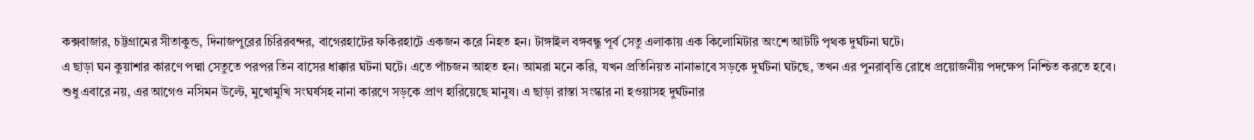কক্সবাজার, চট্টগ্রামের সীতাকুন্ড, দিনাজপুরের চিরিরবন্দর, বাগেরহাটের ফকিরহাটে একজন করে নিহত হন। টাঙ্গাইল বঙ্গবন্ধু পূর্ব সেতু এলাকায় এক কিলোমিটার অংশে আটটি পৃথক দুর্ঘটনা ঘটে।
এ ছাড়া ঘন কুয়াশার কারণে পদ্মা সেতুতে পরপর তিন বাসের ধাক্কার ঘটনা ঘটে। এতে পাঁচজন আহত হন। আমরা মনে করি, যখন প্রতিনিয়ত নানাভাবে সড়কে দুর্ঘটনা ঘটছে, তখন এর পুনরাবৃত্তি রোধে প্রয়োজনীয় পদক্ষেপ নিশ্চিত করতে হবে। শুধু এবারে নয়, এর আগেও নসিমন উল্টে, মুখোমুখি সংঘর্ষসহ নানা কারণে সড়কে প্রাণ হারিয়েছে মানুষ। এ ছাড়া রাস্তা সংস্কার না হওয়াসহ দুর্ঘটনার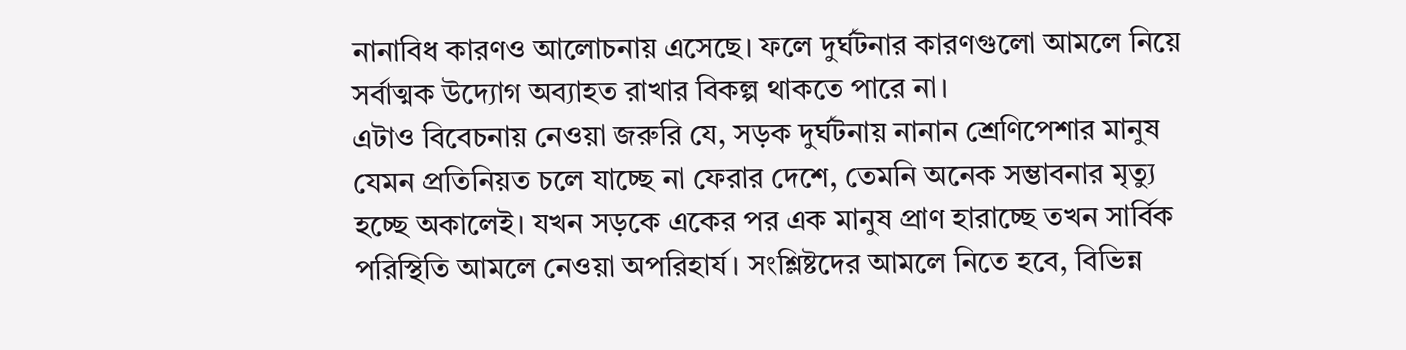নানাবিধ কারণও আলোচনায় এসেছে। ফলে দুর্ঘটনার কারণগুলো আমলে নিয়ে সর্বাত্মক উদ্যোগ অব্যাহত রাখার বিকল্প থাকতে পারে না।
এটাও বিবেচনায় নেওয়া জরুরি যে, সড়ক দুর্ঘটনায় নানান শ্রেণিপেশার মানুষ যেমন প্রতিনিয়ত চলে যাচ্ছে না ফেরার দেশে, তেমনি অনেক সম্ভাবনার মৃত্যু হচ্ছে অকালেই। যখন সড়কে একের পর এক মানুষ প্রাণ হারাচ্ছে তখন সার্বিক পরিস্থিতি আমলে নেওয়া অপরিহার্য। সংশ্লিষ্টদের আমলে নিতে হবে, বিভিন্ন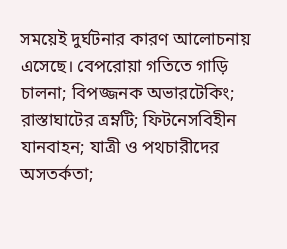সময়েই দুর্ঘটনার কারণ আলোচনায় এসেছে। বেপরোয়া গতিতে গাড়ি চালনা; বিপজ্জনক অভারটেকিং; রাস্তাঘাটের ত্রম্নটি; ফিটনেসবিহীন যানবাহন; যাত্রী ও পথচারীদের অসতর্কতা;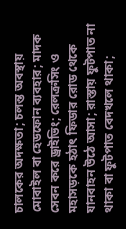চালকের অদক্ষতা; চলন্ত অবস্থায় মোবাইল বা হেডফোন ব্যবহার; মাদক সেবন করে ড্রাইভিং; রেলক্রসিং ও মহাসড়কে হঠাৎ ফিডার রোড থেকে যানবাহন উঠে আসা; রাস্তায় ফুটপাত না থাকা বা ফুটপাত বেদখলে থাকা;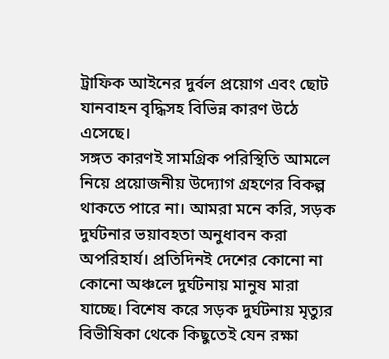ট্রাফিক আইনের দুর্বল প্রয়োগ এবং ছোট যানবাহন বৃদ্ধিসহ বিভিন্ন কারণ উঠে এসেছে।
সঙ্গত কারণই সামগ্রিক পরিস্থিতি আমলে নিয়ে প্রয়োজনীয় উদ্যোগ গ্রহণের বিকল্প থাকতে পারে না। আমরা মনে করি, সড়ক দুর্ঘটনার ভয়াবহতা অনুধাবন করা অপরিহার্য। প্রতিদিনই দেশের কোনো না কোনো অঞ্চলে দুর্ঘটনায় মানুষ মারা যাচ্ছে। বিশেষ করে সড়ক দুর্ঘটনায় মৃত্যুর বিভীষিকা থেকে কিছুতেই যেন রক্ষা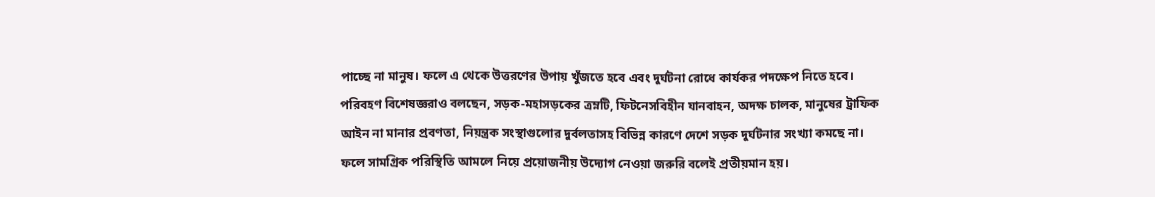পাচ্ছে না মানুষ। ফলে এ থেকে উত্তরণের উপায় খুঁজতে হবে এবং দুর্ঘটনা রোধে কার্যকর পদক্ষেপ নিতে হবে। পরিবহণ বিশেষজ্ঞরাও বলছেন, সড়ক-মহাসড়কের ত্রম্নটি, ফিটনেসবিহীন যানবাহন, অদক্ষ চালক, মানুষের ট্রাফিক আইন না মানার প্রবণতা, নিয়ন্ত্রক সংস্থাগুলোর দুর্বলতাসহ বিভিন্ন কারণে দেশে সড়ক দুর্ঘটনার সংখ্যা কমছে না।
ফলে সামগ্রিক পরিস্থিতি আমলে নিয়ে প্রয়োজনীয় উদ্যোগ নেওয়া জরুরি বলেই প্রতীয়মান হয়।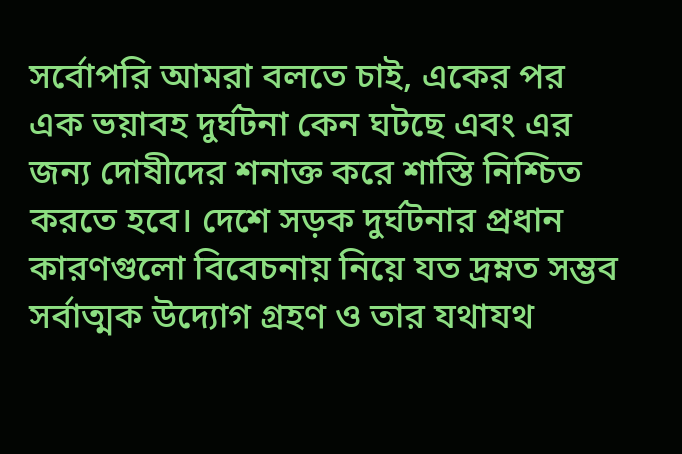সর্বোপরি আমরা বলতে চাই, একের পর এক ভয়াবহ দুর্ঘটনা কেন ঘটছে এবং এর জন্য দোষীদের শনাক্ত করে শাস্তি নিশ্চিত করতে হবে। দেশে সড়ক দুর্ঘটনার প্রধান কারণগুলো বিবেচনায় নিয়ে যত দ্রম্নত সম্ভব সর্বাত্মক উদ্যোগ গ্রহণ ও তার যথাযথ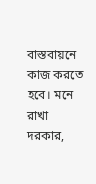বাস্তবায়নে কাজ করতে হবে। মনে রাখা দরকার,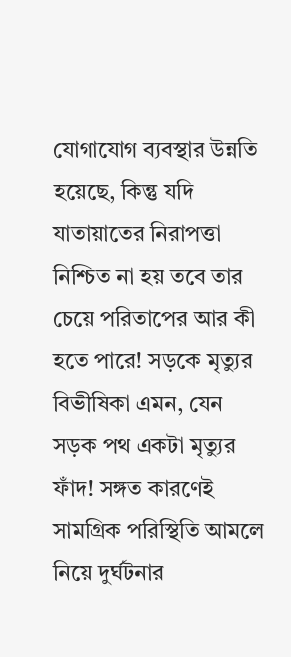যোগাযোগ ব্যবস্থার উন্নতি হয়েছে, কিন্তু যদি যাতায়াতের নিরাপত্তা নিশ্চিত না হয় তবে তার চেয়ে পরিতাপের আর কী হতে পারে! সড়কে মৃত্যুর বিভীষিকা এমন, যেন সড়ক পথ একটা মৃত্যুর ফাঁদ! সঙ্গত কারণেই সামগ্রিক পরিস্থিতি আমলে নিয়ে দুর্ঘটনার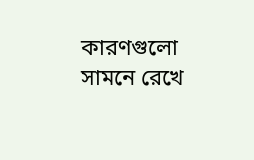কারণগুলো সামনে রেখে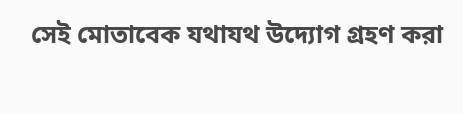সেই মোতাবেক যথাযথ উদ্যোগ গ্রহণ করা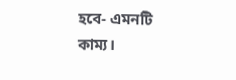হবে- এমনটি কাম্য।